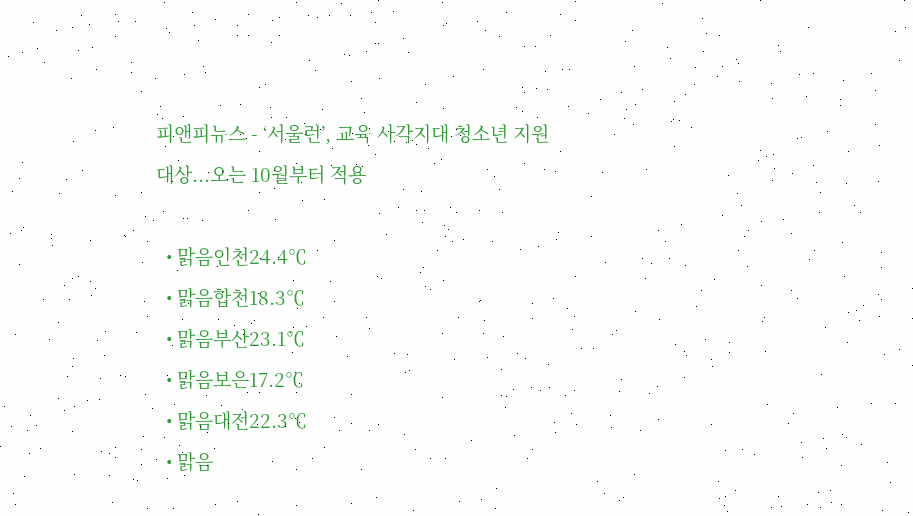피앤피뉴스 - ‘서울런’, 교육 사각지대 청소년 지원 대상...오는 10월부터 적용

  • 맑음인천24.4℃
  • 맑음합천18.3℃
  • 맑음부산23.1℃
  • 맑음보은17.2℃
  • 맑음대전22.3℃
  • 맑음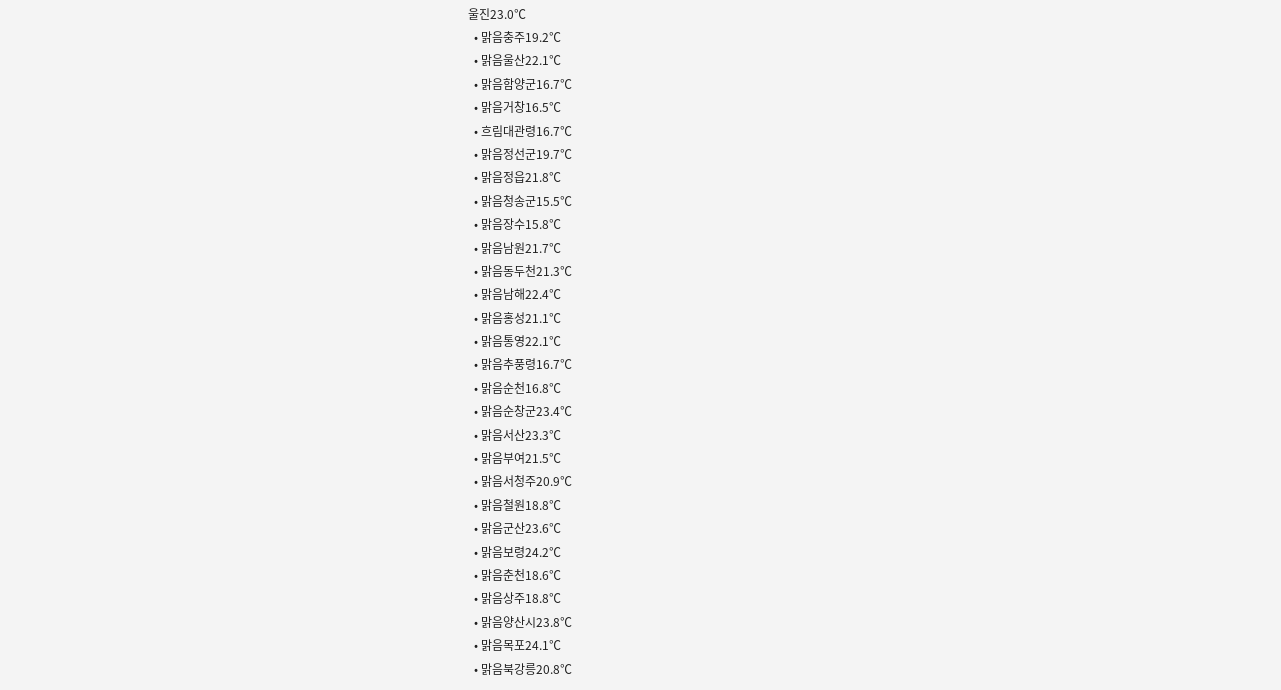울진23.0℃
  • 맑음충주19.2℃
  • 맑음울산22.1℃
  • 맑음함양군16.7℃
  • 맑음거창16.5℃
  • 흐림대관령16.7℃
  • 맑음정선군19.7℃
  • 맑음정읍21.8℃
  • 맑음청송군15.5℃
  • 맑음장수15.8℃
  • 맑음남원21.7℃
  • 맑음동두천21.3℃
  • 맑음남해22.4℃
  • 맑음홍성21.1℃
  • 맑음통영22.1℃
  • 맑음추풍령16.7℃
  • 맑음순천16.8℃
  • 맑음순창군23.4℃
  • 맑음서산23.3℃
  • 맑음부여21.5℃
  • 맑음서청주20.9℃
  • 맑음철원18.8℃
  • 맑음군산23.6℃
  • 맑음보령24.2℃
  • 맑음춘천18.6℃
  • 맑음상주18.8℃
  • 맑음양산시23.8℃
  • 맑음목포24.1℃
  • 맑음북강릉20.8℃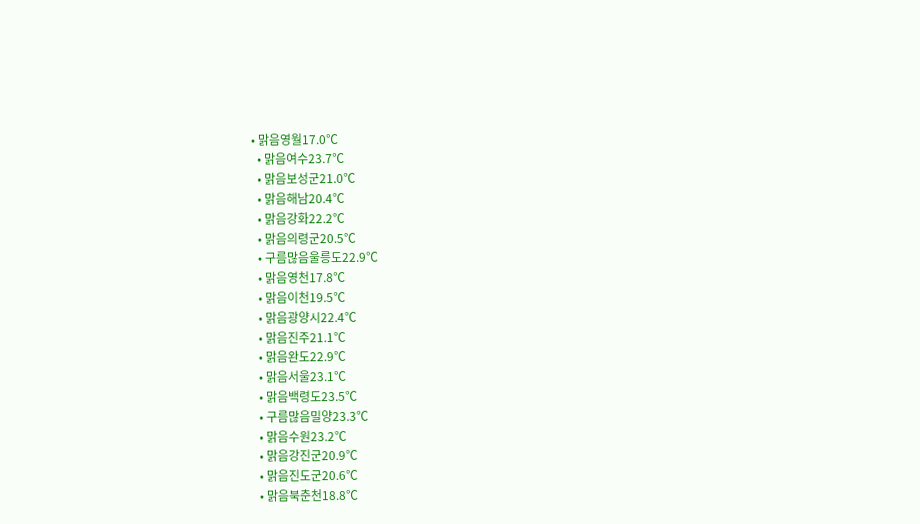• 맑음영월17.0℃
  • 맑음여수23.7℃
  • 맑음보성군21.0℃
  • 맑음해남20.4℃
  • 맑음강화22.2℃
  • 맑음의령군20.5℃
  • 구름많음울릉도22.9℃
  • 맑음영천17.8℃
  • 맑음이천19.5℃
  • 맑음광양시22.4℃
  • 맑음진주21.1℃
  • 맑음완도22.9℃
  • 맑음서울23.1℃
  • 맑음백령도23.5℃
  • 구름많음밀양23.3℃
  • 맑음수원23.2℃
  • 맑음강진군20.9℃
  • 맑음진도군20.6℃
  • 맑음북춘천18.8℃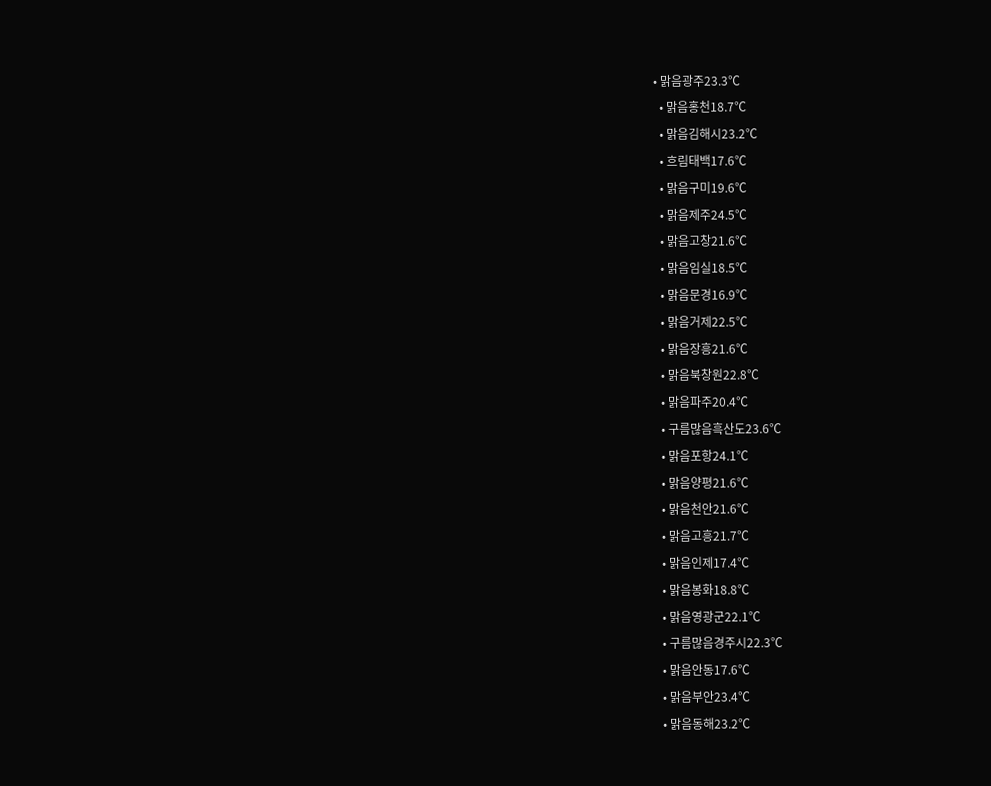• 맑음광주23.3℃
  • 맑음홍천18.7℃
  • 맑음김해시23.2℃
  • 흐림태백17.6℃
  • 맑음구미19.6℃
  • 맑음제주24.5℃
  • 맑음고창21.6℃
  • 맑음임실18.5℃
  • 맑음문경16.9℃
  • 맑음거제22.5℃
  • 맑음장흥21.6℃
  • 맑음북창원22.8℃
  • 맑음파주20.4℃
  • 구름많음흑산도23.6℃
  • 맑음포항24.1℃
  • 맑음양평21.6℃
  • 맑음천안21.6℃
  • 맑음고흥21.7℃
  • 맑음인제17.4℃
  • 맑음봉화18.8℃
  • 맑음영광군22.1℃
  • 구름많음경주시22.3℃
  • 맑음안동17.6℃
  • 맑음부안23.4℃
  • 맑음동해23.2℃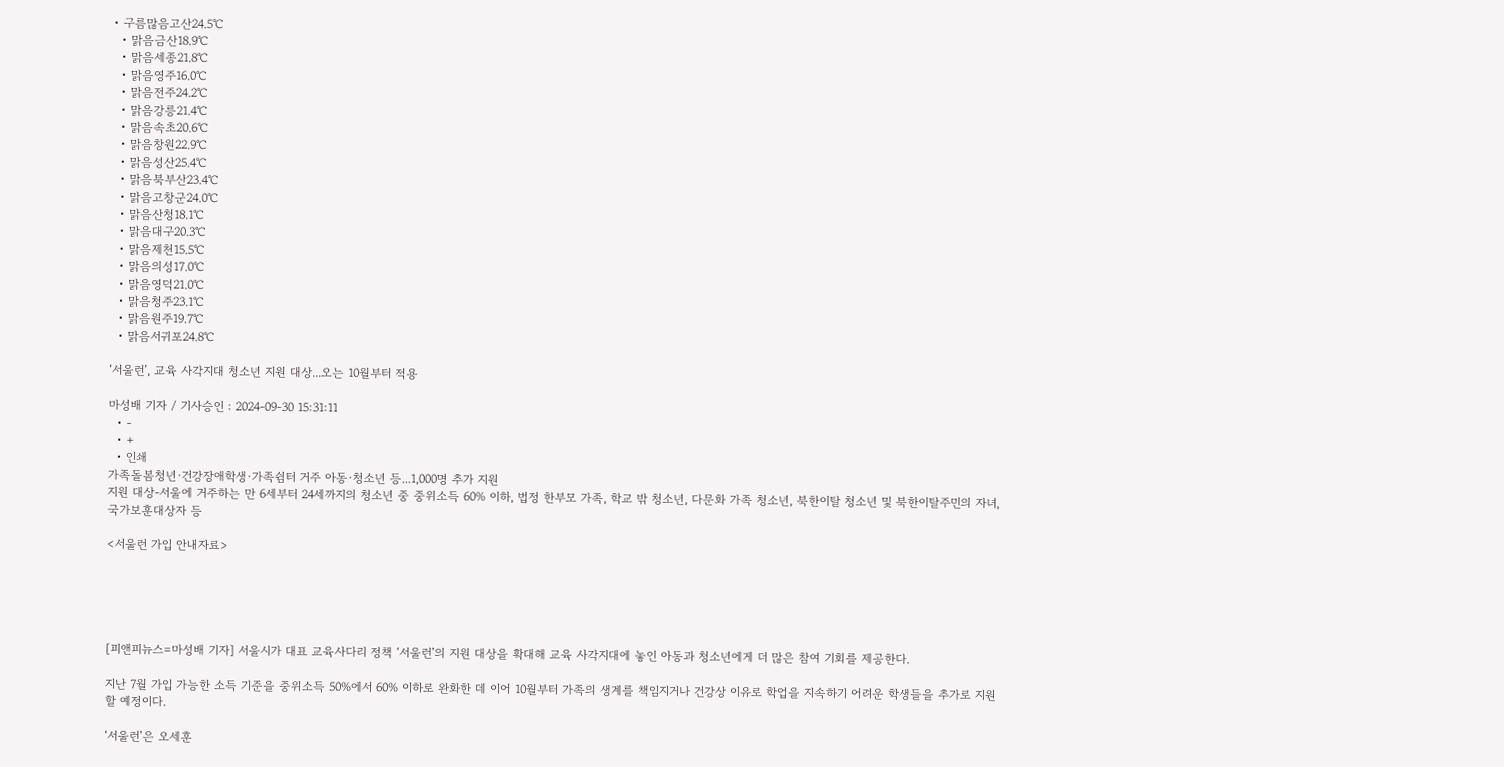• 구름많음고산24.5℃
  • 맑음금산18.9℃
  • 맑음세종21.8℃
  • 맑음영주16.0℃
  • 맑음전주24.2℃
  • 맑음강릉21.4℃
  • 맑음속초20.6℃
  • 맑음창원22.9℃
  • 맑음성산25.4℃
  • 맑음북부산23.4℃
  • 맑음고창군24.0℃
  • 맑음산청18.1℃
  • 맑음대구20.3℃
  • 맑음제천15.5℃
  • 맑음의성17.0℃
  • 맑음영덕21.0℃
  • 맑음청주23.1℃
  • 맑음원주19.7℃
  • 맑음서귀포24.8℃

‘서울런’, 교육 사각지대 청소년 지원 대상...오는 10월부터 적용

마성배 기자 / 기사승인 : 2024-09-30 15:31:11
  • -
  • +
  • 인쇄
가족돌봄청년·건강장애학생·가족쉼터 거주 아동·청소년 등...1,000명 추가 지원
지원 대상-서울에 거주하는 만 6세부터 24세까지의 청소년 중 중위소득 60% 이하, 법정 한부모 가족, 학교 밖 청소년, 다문화 가족 청소년, 북한이탈 청소년 및 북한이탈주민의 자녀, 국가보훈대상자 등

<서울런 가입 안내자료>





[피앤피뉴스=마성배 기자] 서울시가 대표 교육사다리 정책 ‘서울런’의 지원 대상을 확대해 교육 사각지대에 놓인 아동과 청소년에게 더 많은 참여 기회를 제공한다.

지난 7월 가입 가능한 소득 기준을 중위소득 50%에서 60% 이하로 완화한 데 이어 10월부터 가족의 생계를 책임지거나 건강상 이유로 학업을 지속하기 어려운 학생들을 추가로 지원할 예정이다.

‘서울런’은 오세훈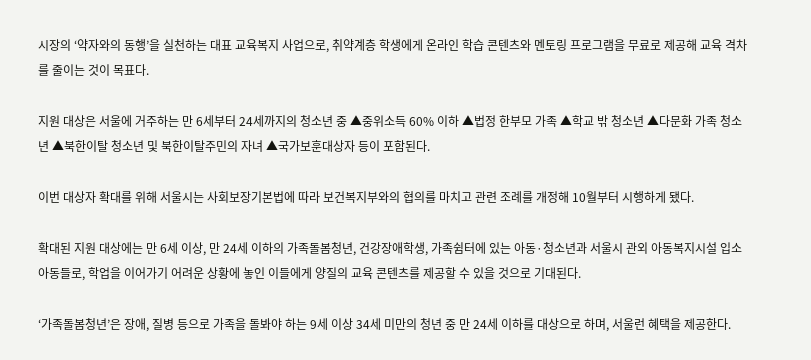시장의 ‘약자와의 동행’을 실천하는 대표 교육복지 사업으로, 취약계층 학생에게 온라인 학습 콘텐츠와 멘토링 프로그램을 무료로 제공해 교육 격차를 줄이는 것이 목표다.

지원 대상은 서울에 거주하는 만 6세부터 24세까지의 청소년 중 ▲중위소득 60% 이하 ▲법정 한부모 가족 ▲학교 밖 청소년 ▲다문화 가족 청소년 ▲북한이탈 청소년 및 북한이탈주민의 자녀 ▲국가보훈대상자 등이 포함된다.

이번 대상자 확대를 위해 서울시는 사회보장기본법에 따라 보건복지부와의 협의를 마치고 관련 조례를 개정해 10월부터 시행하게 됐다.

확대된 지원 대상에는 만 6세 이상, 만 24세 이하의 가족돌봄청년, 건강장애학생, 가족쉼터에 있는 아동·청소년과 서울시 관외 아동복지시설 입소 아동들로, 학업을 이어가기 어려운 상황에 놓인 이들에게 양질의 교육 콘텐츠를 제공할 수 있을 것으로 기대된다.

‘가족돌봄청년’은 장애, 질병 등으로 가족을 돌봐야 하는 9세 이상 34세 미만의 청년 중 만 24세 이하를 대상으로 하며, 서울런 혜택을 제공한다.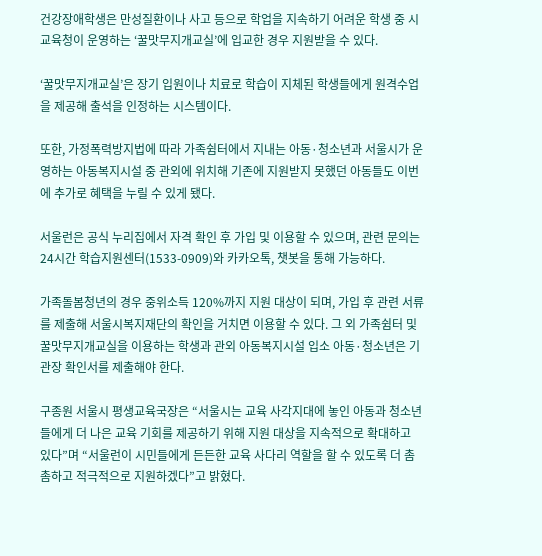건강장애학생은 만성질환이나 사고 등으로 학업을 지속하기 어려운 학생 중 시교육청이 운영하는 ‘꿀맛무지개교실’에 입교한 경우 지원받을 수 있다.

‘꿀맛무지개교실’은 장기 입원이나 치료로 학습이 지체된 학생들에게 원격수업을 제공해 출석을 인정하는 시스템이다.

또한, 가정폭력방지법에 따라 가족쉼터에서 지내는 아동·청소년과 서울시가 운영하는 아동복지시설 중 관외에 위치해 기존에 지원받지 못했던 아동들도 이번에 추가로 혜택을 누릴 수 있게 됐다.

서울런은 공식 누리집에서 자격 확인 후 가입 및 이용할 수 있으며, 관련 문의는 24시간 학습지원센터(1533-0909)와 카카오톡, 챗봇을 통해 가능하다.

가족돌봄청년의 경우 중위소득 120%까지 지원 대상이 되며, 가입 후 관련 서류를 제출해 서울시복지재단의 확인을 거치면 이용할 수 있다. 그 외 가족쉼터 및 꿀맛무지개교실을 이용하는 학생과 관외 아동복지시설 입소 아동·청소년은 기관장 확인서를 제출해야 한다.

구종원 서울시 평생교육국장은 “서울시는 교육 사각지대에 놓인 아동과 청소년들에게 더 나은 교육 기회를 제공하기 위해 지원 대상을 지속적으로 확대하고 있다”며 “서울런이 시민들에게 든든한 교육 사다리 역할을 할 수 있도록 더 촘촘하고 적극적으로 지원하겠다”고 밝혔다.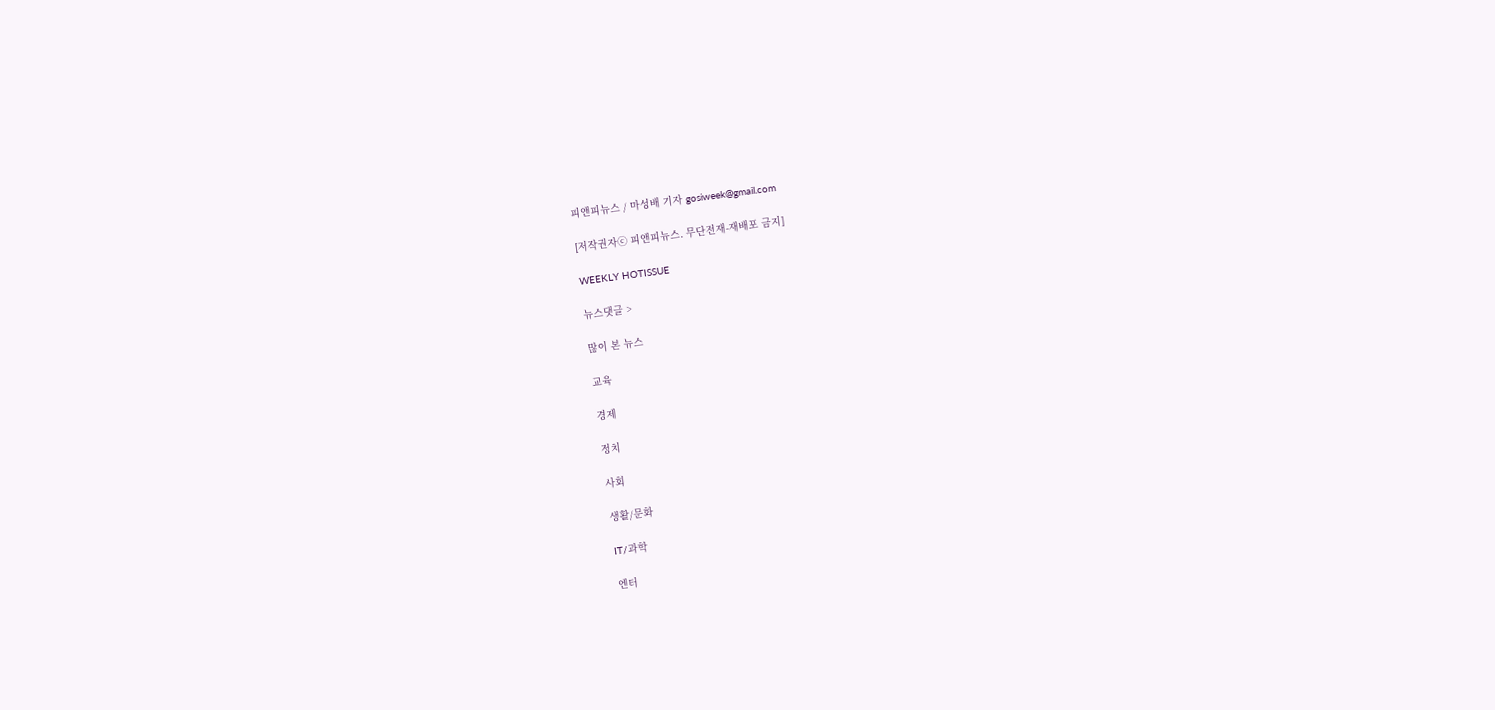피앤피뉴스 / 마성배 기자 gosiweek@gmail.com

[저작권자ⓒ 피앤피뉴스. 무단전재-재배포 금지]

WEEKLY HOTISSUE

뉴스댓글 >

많이 본 뉴스

교육

경제

정치

사회

생활/문화

IT/과학

엔터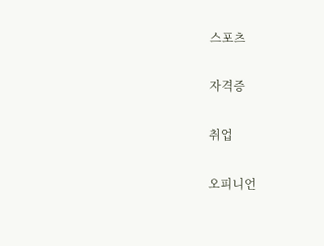스포츠

자격증

취업

오피니언